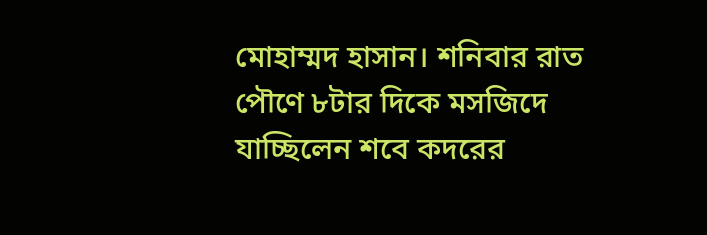মোহাম্মদ হাসান। শনিবার রাত পৌণে ৮টার দিকে মসজিদে যাচ্ছিলেন শবে কদরের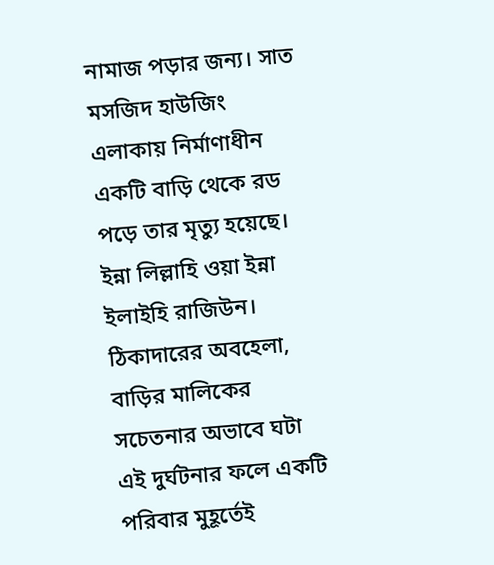নামাজ পড়ার জন্য। সাত মসজিদ হাউজিং এলাকায় নির্মাণাধীন একটি বাড়ি থেকে রড পড়ে তার মৃত্যু হয়েছে। ইন্না লিল্লাহি ওয়া ইন্না ইলাইহি রাজিউন। ঠিকাদারের অবহেলা, বাড়ির মালিকের সচেতনার অভাবে ঘটা এই দুর্ঘটনার ফলে একটি পরিবার মুহূর্তেই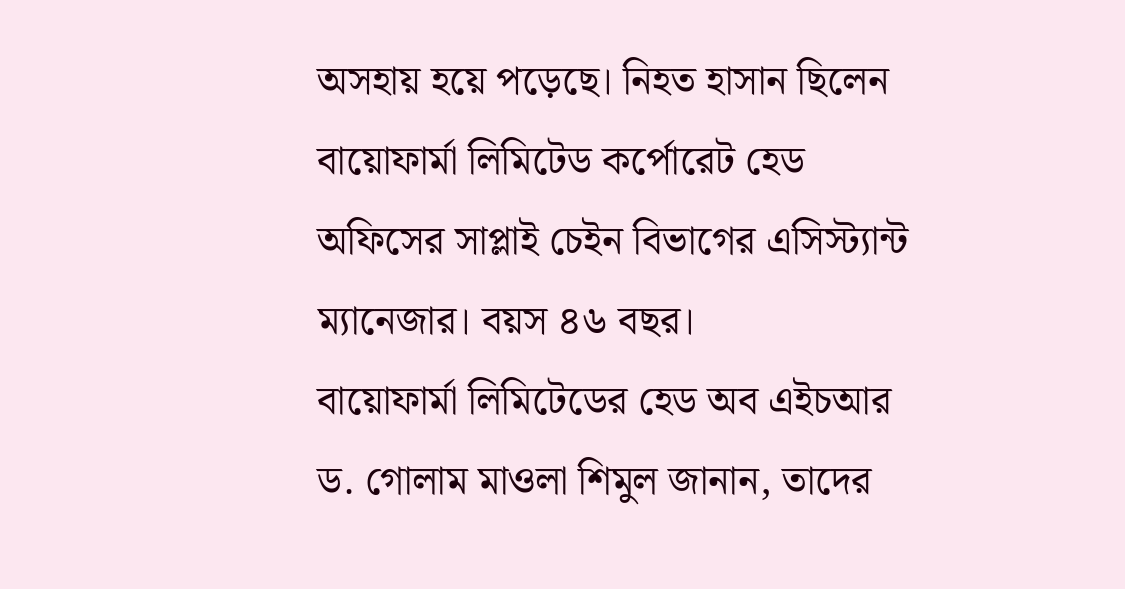অসহায় হয়ে পড়েছে। নিহত হাসান ছিলেন বায়োফার্মা লিমিটেড কর্পোরেট হেড অফিসের সাপ্লাই চেইন বিভাগের এসিস্ট্যান্ট ম্যানেজার। বয়স ৪৬ বছর।
বায়োফার্মা লিমিটেডের হেড অব এইচআর ড. গোলাম মাওলা শিমুল জানান, তাদের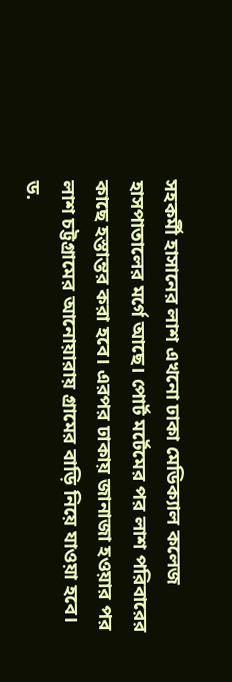সহকর্মী হাসানের লাশ এখনো ঢাকা মেডিক্যাল কলেজ হাসপাতালের মর্গে আছে। পোর্ট মর্টেমের পর লাশ পরিবারের কাছে হস্তান্তর করা হবে। এরপর ঢাকায় জানাজা হওয়ার পর লাশ চট্টগ্রামের আনোয়ারায় গ্রামের বাড়ি নিয়ে যাওয়া হবে। ড.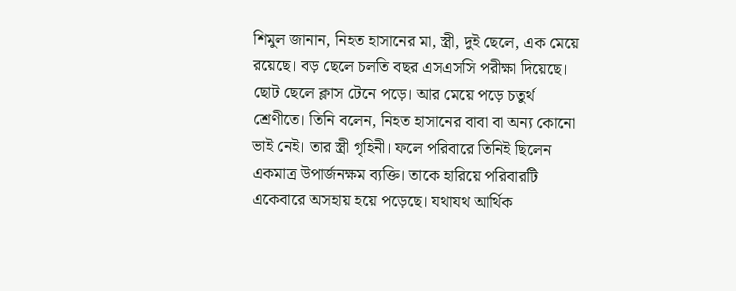শিমুল জানান, নিহত হাসানের মা, স্ত্রী, দুই ছেলে, এক মেয়ে রয়েছে। বড় ছেলে চলতি বছর এসএসসি পরীক্ষা দিয়েছে। ছোট ছেলে ক্লাস টেনে পড়ে। আর মেয়ে পড়ে চতুর্থ শ্রেণীতে। তিনি বলেন, নিহত হাসানের বাবা বা অন্য কোনো ভাই নেই। তার স্ত্রী গৃহিনী। ফলে পরিবারে তিনিই ছিলেন একমাত্র উপার্জনক্ষম ব্যক্তি। তাকে হারিয়ে পরিবারটি একেবারে অসহায় হয়ে পড়েছে। যথাযথ আর্থিক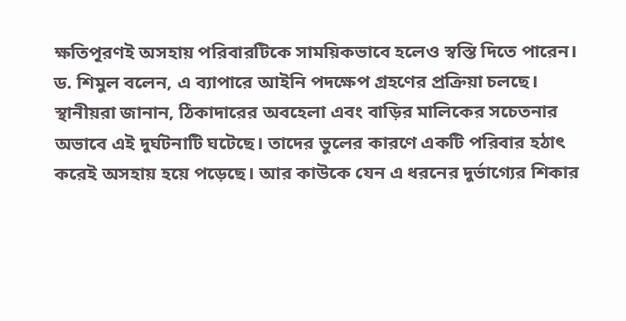ক্ষতিপূরণই অসহায় পরিবারটিকে সাময়িকভাবে হলেও স্বস্তি দিতে পারেন। ড. শিমুল বলেন, এ ব্যাপারে আইনি পদক্ষেপ গ্রহণের প্রক্রিয়া চলছে। স্থানীয়রা জানান, ঠিকাদারের অবহেলা এবং বাড়ির মালিকের সচেতনার অভাবে এই দুর্ঘটনাটি ঘটেছে। তাদের ভুলের কারণে একটি পরিবার হঠাৎ করেই অসহায় হয়ে পড়েছে। আর কাউকে যেন এ ধরনের দুর্ভাগ্যের শিকার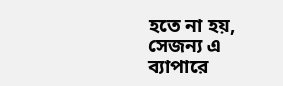হতে না হয়, সেজন্য এ ব্যাপারে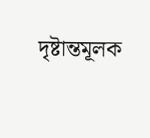দৃষ্টান্তমূলক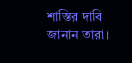শাস্তির দাবি জানান তারা।